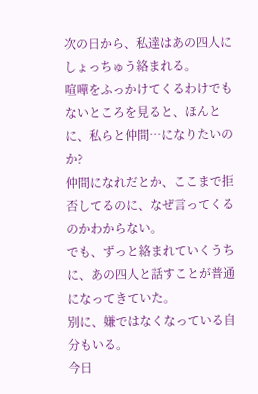次の日から、私達はあの四人にしょっちゅう絡まれる。
喧嘩をふっかけてくるわけでもないところを見ると、ほんとに、私らと仲間…になりたいのか?
仲間になれだとか、ここまで拒否してるのに、なぜ言ってくるのかわからない。
でも、ずっと絡まれていくうちに、あの四人と話すことが普通になってきていた。
別に、嫌ではなくなっている自分もいる。
今日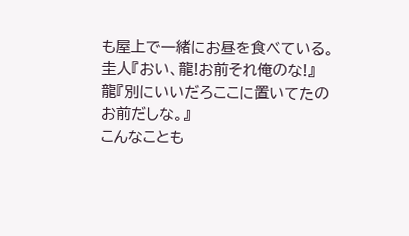も屋上で一緒にお昼を食べている。
圭人『おい、龍!お前それ俺のな!』
龍『別にいいだろここに置いてたのお前だしな。』
こんなことも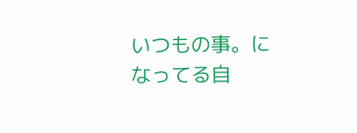いつもの事。になってる自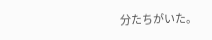分たちがいた。